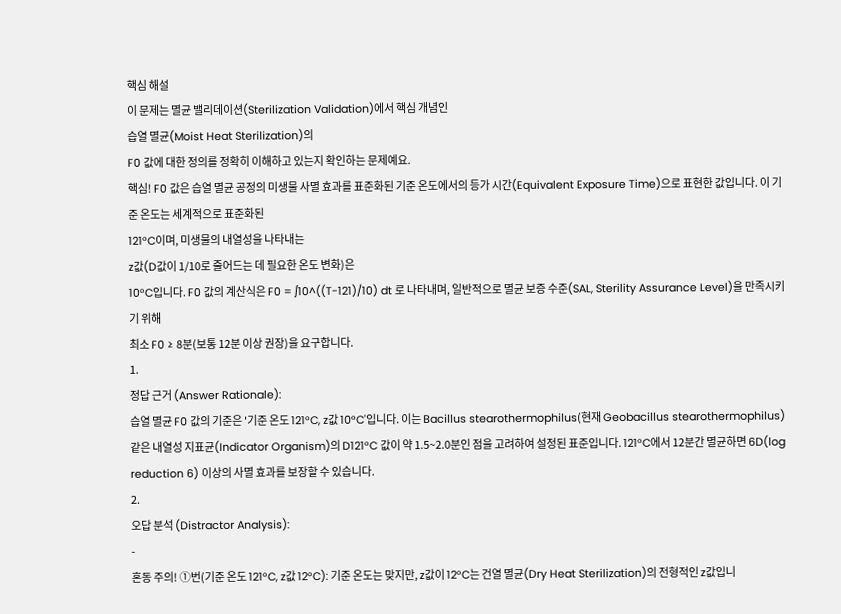핵심 해설
이 문제는 멸균 밸리데이션(Sterilization Validation)에서 핵심 개념인
습열 멸균(Moist Heat Sterilization)의
F0 값에 대한 정의를 정확히 이해하고 있는지 확인하는 문제예요.
핵심! F0 값은 습열 멸균 공정의 미생물 사멸 효과를 표준화된 기준 온도에서의 등가 시간(Equivalent Exposure Time)으로 표현한 값입니다. 이 기준 온도는 세계적으로 표준화된
121°C이며, 미생물의 내열성을 나타내는
z값(D값이 1/10로 줄어드는 데 필요한 온도 변화)은
10°C입니다. F0 값의 계산식은 F0 = ∫10^((T-121)/10) dt 로 나타내며, 일반적으로 멸균 보증 수준(SAL, Sterility Assurance Level)을 만족시키기 위해
최소 F0 ≥ 8분(보통 12분 이상 권장)을 요구합니다.
1.
정답 근거 (Answer Rationale):
습열 멸균 F0 값의 기준은 '기준 온도 121°C, z값 10°C'입니다. 이는 Bacillus stearothermophilus(현재 Geobacillus stearothermophilus) 같은 내열성 지표균(Indicator Organism)의 D121°C 값이 약 1.5~2.0분인 점을 고려하여 설정된 표준입니다. 121°C에서 12분간 멸균하면 6D(log reduction 6) 이상의 사멸 효과를 보장할 수 있습니다.
2.
오답 분석 (Distractor Analysis):
-
혼동 주의! ①번(기준 온도 121°C, z값 12°C): 기준 온도는 맞지만, z값이 12°C는 건열 멸균(Dry Heat Sterilization)의 전형적인 z값입니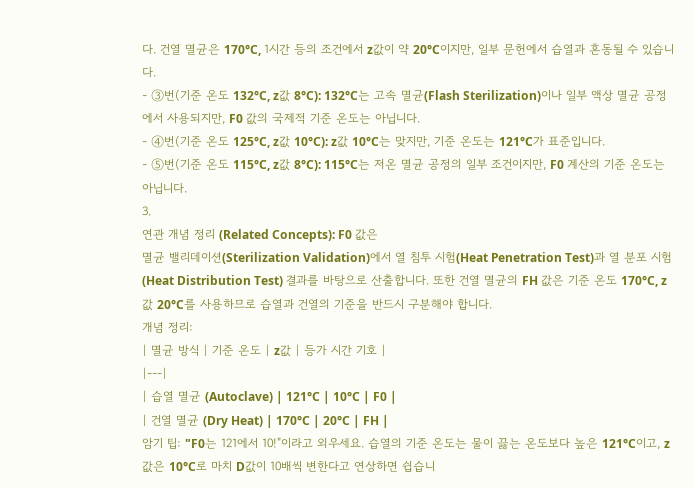다. 건열 멸균은 170°C, 1시간 등의 조건에서 z값이 약 20°C이지만, 일부 문헌에서 습열과 혼동될 수 있습니다.
- ③번(기준 온도 132°C, z값 8°C): 132°C는 고속 멸균(Flash Sterilization)이나 일부 액상 멸균 공정에서 사용되지만, F0 값의 국제적 기준 온도는 아닙니다.
- ④번(기준 온도 125°C, z값 10°C): z값 10°C는 맞지만, 기준 온도는 121°C가 표준입니다.
- ⑤번(기준 온도 115°C, z값 8°C): 115°C는 저온 멸균 공정의 일부 조건이지만, F0 계산의 기준 온도는 아닙니다.
3.
연관 개념 정리 (Related Concepts): F0 값은
멸균 밸리데이션(Sterilization Validation)에서 열 침투 시험(Heat Penetration Test)과 열 분포 시험(Heat Distribution Test) 결과를 바탕으로 산출합니다. 또한 건열 멸균의 FH 값은 기준 온도 170°C, z값 20°C를 사용하므로 습열과 건열의 기준을 반드시 구분해야 합니다.
개념 정리:
| 멸균 방식 | 기준 온도 | z값 | 등가 시간 기호 |
|---|
| 습열 멸균 (Autoclave) | 121°C | 10°C | F0 |
| 건열 멸균 (Dry Heat) | 170°C | 20°C | FH |
암기 팁: "F0는 121에서 10!"이라고 외우세요. 습열의 기준 온도는 물이 끓는 온도보다 높은 121°C이고, z값은 10°C로 마치 D값이 10배씩 변한다고 연상하면 쉽습니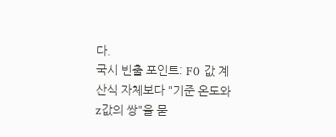다.
국시 빈출 포인트: F0 값 계산식 자체보다 "기준 온도와 z값의 쌍"을 묻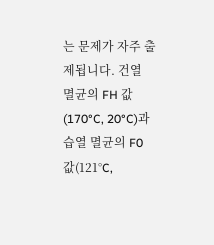는 문제가 자주 출제됩니다. 건열 멸균의 FH 값(170°C, 20°C)과 습열 멸균의 F0 값(121°C,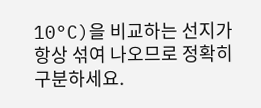10°C)을 비교하는 선지가 항상 섞여 나오므로 정확히 구분하세요.